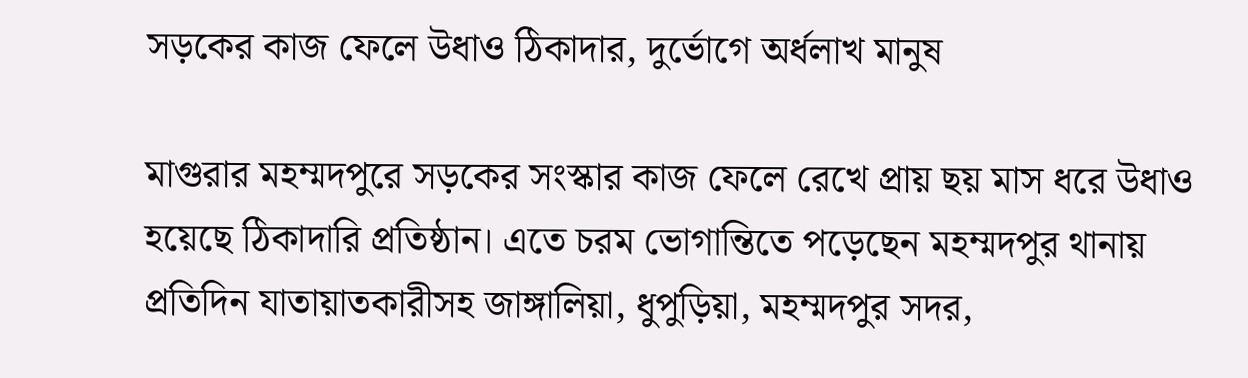সড়কের কাজ ফেলে উধাও ঠিকাদার, দুর্ভোগে অর্ধলাখ মানুষ

মাগুরার মহম্মদপুরে সড়কের সংস্কার কাজ ফেলে রেখে প্রায় ছয় মাস ধরে উধাও হয়েছে ঠিকাদারি প্রতিষ্ঠান। এতে চরম ভোগান্তিতে পড়েছেন মহম্মদপুর থানায় প্রতিদিন যাতায়াতকারীসহ জাঙ্গালিয়া, ধুপুড়িয়া, মহম্মদপুর সদর,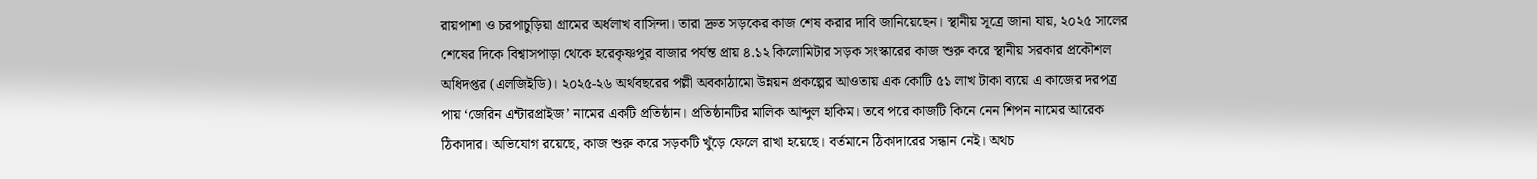রায়পাশা ও চরপাচুড়িয়া গ্রামের অর্ধলাখ বাসিন্দা। তারা দ্রুত সড়কের কাজ শেষ করার দাবি জানিয়েছেন। স্থানীয় সূত্রে জানা যায়, ২০২৫ সালের শেষের দিকে বিশ্বাসপাড়া থেকে হরেকৃষ্ণপুর বাজার পর্যন্ত প্রায় ৪.১২ কিলোমিটার সড়ক সংস্কারের কাজ শুরু করে স্থানীয় সরকার প্রকৌশল অধিদপ্তর (এলজিইডি)। ২০২৫-২৬ অর্থবছরের পল্লী অবকাঠামো উন্নয়ন প্রকল্পের আওতায় এক কোটি ৫১ লাখ টাকা ব্যয়ে এ কাজের দরপত্র পায় ‘জেরিন এন্টারপ্রাইজ’ নামের একটি প্রতিষ্ঠান। প্রতিষ্ঠানটির মালিক আব্দুল হাকিম। তবে পরে কাজটি কিনে নেন শিপন নামের আরেক ঠিকাদার। অভিযোগ রয়েছে, কাজ শুরু করে সড়কটি খুঁড়ে ফেলে রাখা হয়েছে। বর্তমানে ঠিকাদারের সন্ধান নেই। অথচ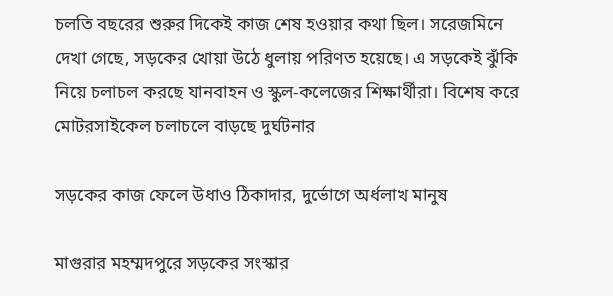চলতি বছরের শুরুর দিকেই কাজ শেষ হওয়ার কথা ছিল। সরেজমিনে দেখা গেছে, সড়কের খোয়া উঠে ধুলায় পরিণত হয়েছে। এ সড়কেই ঝুঁকি নিয়ে চলাচল করছে যানবাহন ও স্কুল-কলেজের শিক্ষার্থীরা। বিশেষ করে মোটরসাইকেল চলাচলে বাড়ছে দুর্ঘটনার

সড়কের কাজ ফেলে উধাও ঠিকাদার, দুর্ভোগে অর্ধলাখ মানুষ

মাগুরার মহম্মদপুরে সড়কের সংস্কার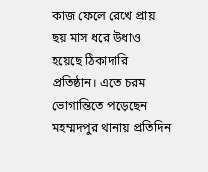কাজ ফেলে রেখে প্রায় ছয় মাস ধরে উধাও হয়েছে ঠিকাদারি প্রতিষ্ঠান। এতে চরম ভোগান্তিতে পড়েছেন মহম্মদপুর থানায় প্রতিদিন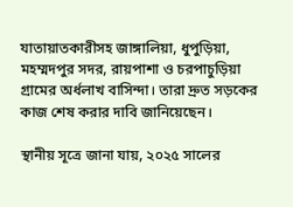যাতায়াতকারীসহ জাঙ্গালিয়া, ধুপুড়িয়া, মহম্মদপুর সদর, রায়পাশা ও চরপাচুড়িয়া গ্রামের অর্ধলাখ বাসিন্দা। তারা দ্রুত সড়কের কাজ শেষ করার দাবি জানিয়েছেন।

স্থানীয় সূত্রে জানা যায়, ২০২৫ সালের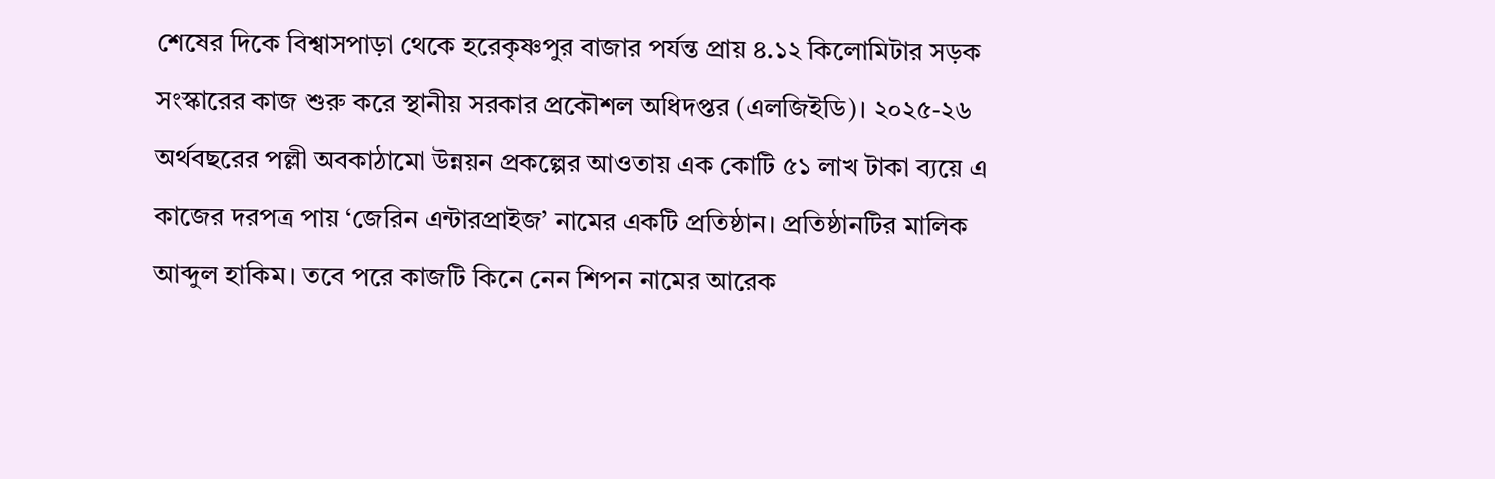শেষের দিকে বিশ্বাসপাড়া থেকে হরেকৃষ্ণপুর বাজার পর্যন্ত প্রায় ৪.১২ কিলোমিটার সড়ক সংস্কারের কাজ শুরু করে স্থানীয় সরকার প্রকৌশল অধিদপ্তর (এলজিইডি)। ২০২৫-২৬ অর্থবছরের পল্লী অবকাঠামো উন্নয়ন প্রকল্পের আওতায় এক কোটি ৫১ লাখ টাকা ব্যয়ে এ কাজের দরপত্র পায় ‘জেরিন এন্টারপ্রাইজ’ নামের একটি প্রতিষ্ঠান। প্রতিষ্ঠানটির মালিক আব্দুল হাকিম। তবে পরে কাজটি কিনে নেন শিপন নামের আরেক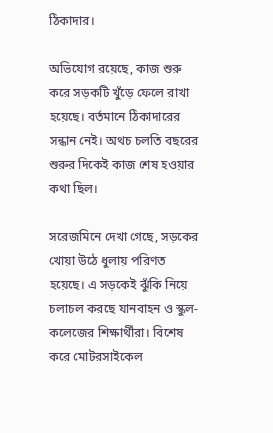ঠিকাদার।

অভিযোগ রয়েছে, কাজ শুরু করে সড়কটি খুঁড়ে ফেলে রাখা হয়েছে। বর্তমানে ঠিকাদারের সন্ধান নেই। অথচ চলতি বছরের শুরুর দিকেই কাজ শেষ হওয়ার কথা ছিল।

সরেজমিনে দেখা গেছে, সড়কের খোয়া উঠে ধুলায় পরিণত হয়েছে। এ সড়কেই ঝুঁকি নিয়ে চলাচল করছে যানবাহন ও স্কুল-কলেজের শিক্ষার্থীরা। বিশেষ করে মোটরসাইকেল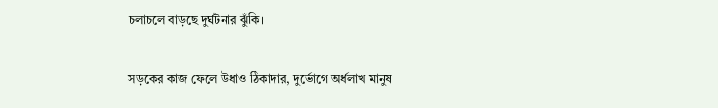চলাচলে বাড়ছে দুর্ঘটনার ঝুঁকি।

সড়কের কাজ ফেলে উধাও ঠিকাদার, দুর্ভোগে অর্ধলাখ মানুষ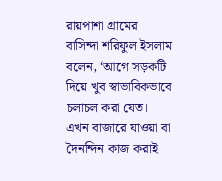রায়পাশা গ্রামের বাসিন্দা শরিফুল ইসলাম বলেন, ‘আগে সড়কটি দিয়ে খুব স্বাভাবিকভাবে চলাচল করা যেত। এখন বাজারে যাওয়া বা দৈনন্দিন কাজ করাই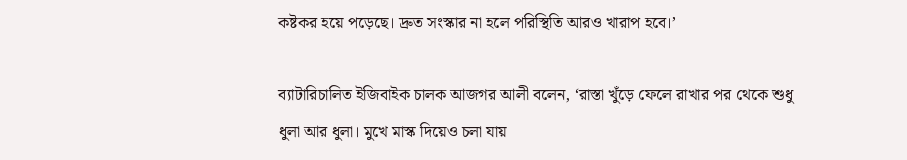কষ্টকর হয়ে পড়েছে। দ্রুত সংস্কার না হলে পরিস্থিতি আরও খারাপ হবে।’

ব্যাটারিচালিত ইজিবাইক চালক আজগর আলী বলেন, ‘রাস্তা খুঁড়ে ফেলে রাখার পর থেকে শুধু ধুলা আর ধুলা। মুখে মাস্ক দিয়েও চলা যায়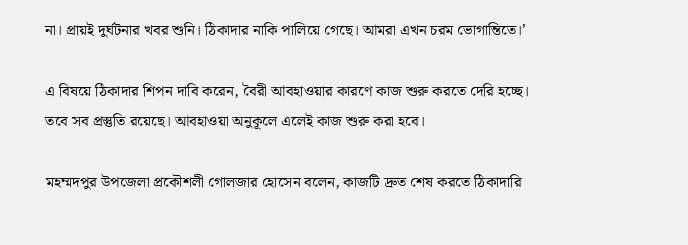না। প্রায়ই দুর্ঘটনার খবর শুনি। ঠিকাদার নাকি পালিয়ে গেছে। আমরা এখন চরম ভোগান্তিতে।’

এ বিষয়ে ঠিকাদার শিপন দাবি করেন, বৈরী আবহাওয়ার কারণে কাজ শুরু করতে দেরি হচ্ছে। তবে সব প্রস্তুতি রয়েছে। আবহাওয়া অনুকূলে এলেই কাজ শুরু করা হবে।

মহম্মদপুর উপজেলা প্রকৌশলী গোলজার হোসেন বলেন, কাজটি দ্রুত শেষ করতে ঠিকাদারি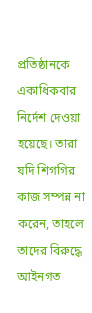প্রতিষ্ঠানকে একাধিকবার নির্দেশ দেওয়া হয়েছে। তারা যদি শিগগির কাজ সম্পন্ন না করেন, তাহলে তাদের বিরুদ্ধে আইনগত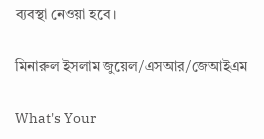ব্যবস্থা নেওয়া হবে।

মিনারুল ইসলাম জুয়েল/এসআর/জেআইএম

What's Your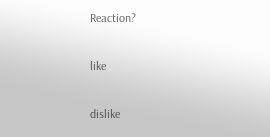Reaction?

like

dislike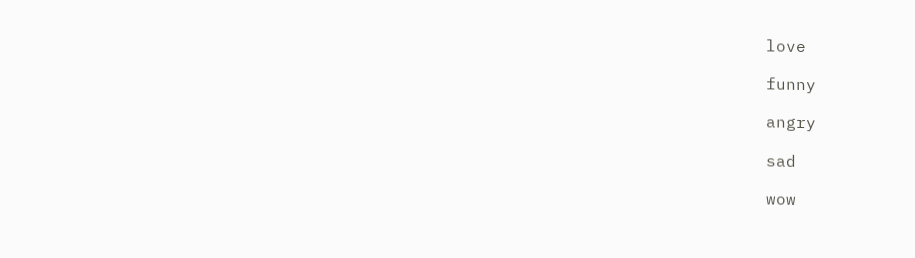love

funny

angry

sad

wow